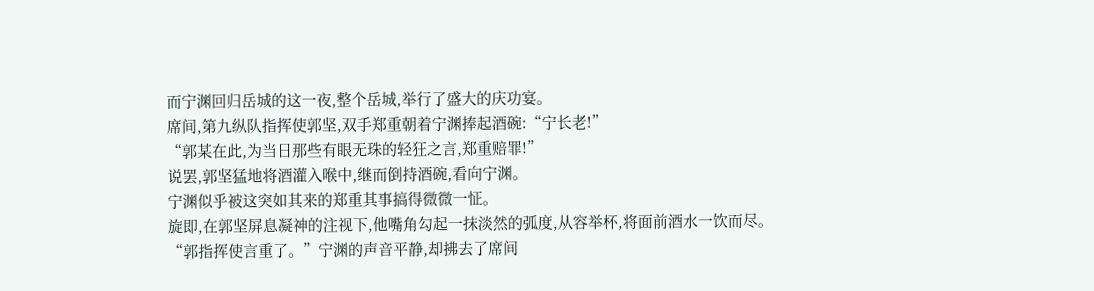而宁渊回归岳城的这一夜,整个岳城,举行了盛大的庆功宴。
席间,第九纵队指挥使郭坚,双手郑重朝着宁渊捧起酒碗:“宁长老!”
“郭某在此,为当日那些有眼无珠的轻狂之言,郑重赔罪!”
说罢,郭坚猛地将酒灌入喉中,继而倒持酒碗,看向宁渊。
宁渊似乎被这突如其来的郑重其事搞得微微一怔。
旋即,在郭坚屏息凝神的注视下,他嘴角勾起一抹淡然的弧度,从容举杯,将面前酒水一饮而尽。
“郭指挥使言重了。”宁渊的声音平静,却拂去了席间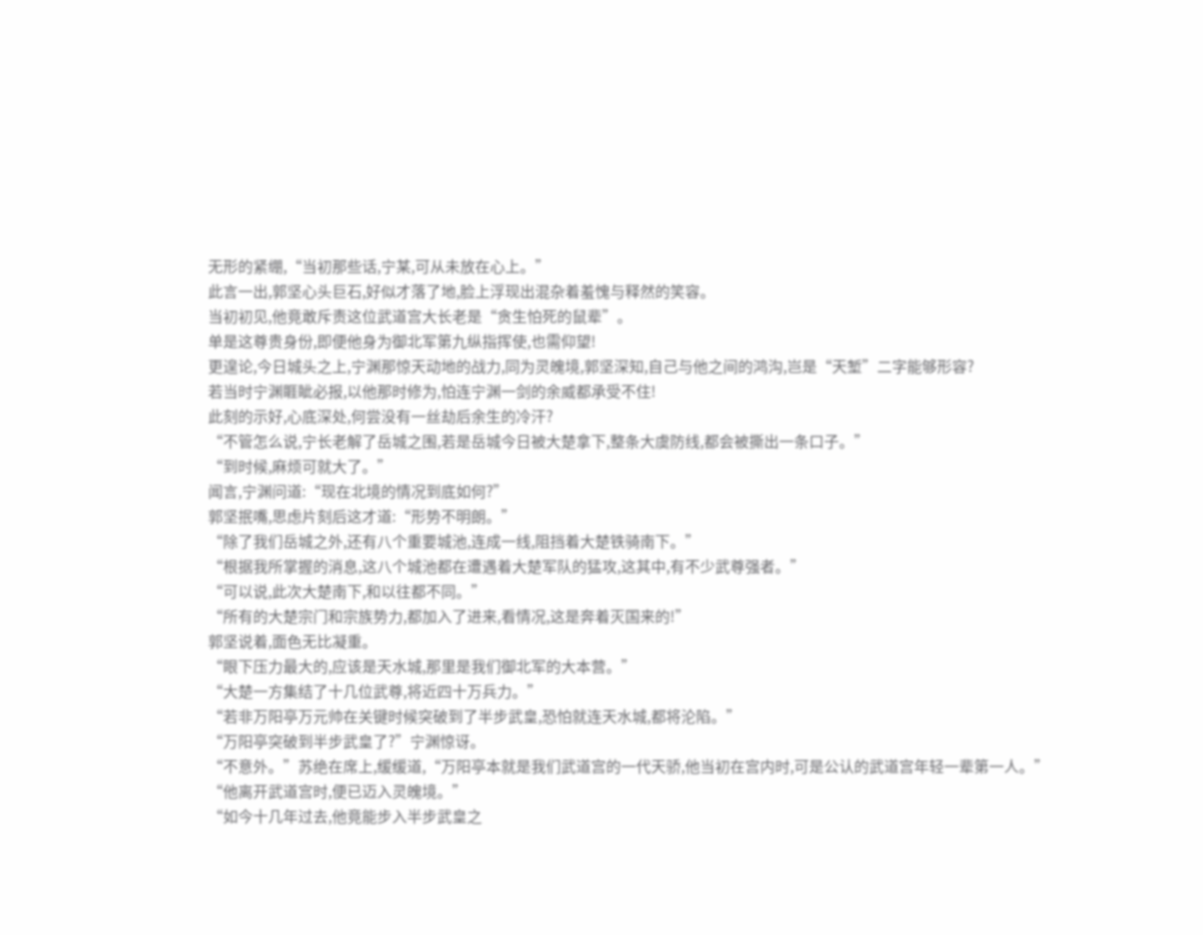无形的紧绷,“当初那些话,宁某,可从未放在心上。”
此言一出,郭坚心头巨石,好似才落了地,脸上浮现出混杂着羞愧与释然的笑容。
当初初见,他竟敢斥责这位武道宫大长老是“贪生怕死的鼠辈”。
单是这尊贵身份,即便他身为御北军第九纵指挥使,也需仰望!
更遑论,今日城头之上,宁渊那惊天动地的战力,同为灵魄境,郭坚深知,自己与他之间的鸿沟,岂是“天堑”二字能够形容?
若当时宁渊睚眦必报,以他那时修为,怕连宁渊一剑的余威都承受不住!
此刻的示好,心底深处,何尝没有一丝劫后余生的冷汗?
“不管怎么说,宁长老解了岳城之围,若是岳城今日被大楚拿下,整条大虞防线,都会被撕出一条口子。”
“到时候,麻烦可就大了。”
闻言,宁渊问道:“现在北境的情况到底如何?”
郭坚抿嘴,思虑片刻后这才道:“形势不明朗。”
“除了我们岳城之外,还有八个重要城池,连成一线,阻挡着大楚铁骑南下。”
“根据我所掌握的消息,这八个城池都在遭遇着大楚军队的猛攻,这其中,有不少武尊强者。”
“可以说,此次大楚南下,和以往都不同。”
“所有的大楚宗门和宗族势力,都加入了进来,看情况,这是奔着灭国来的!”
郭坚说着,面色无比凝重。
“眼下压力最大的,应该是天水城,那里是我们御北军的大本营。”
“大楚一方集结了十几位武尊,将近四十万兵力。”
“若非万阳亭万元帅在关键时候突破到了半步武皇,恐怕就连天水城,都将沦陷。”
“万阳亭突破到半步武皇了?”宁渊惊讶。
“不意外。”苏绝在席上,缓缓道,“万阳亭本就是我们武道宫的一代天骄,他当初在宫内时,可是公认的武道宫年轻一辈第一人。”
“他离开武道宫时,便已迈入灵魄境。”
“如今十几年过去,他竟能步入半步武皇之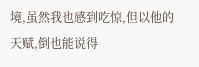境,虽然我也感到吃惊,但以他的天赋,倒也能说得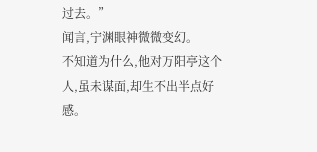过去。”
闻言,宁渊眼神微微变幻。
不知道为什么,他对万阳亭这个人,虽未谋面,却生不出半点好感。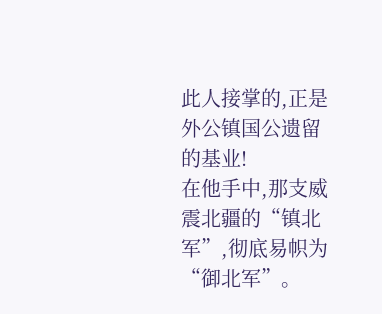此人接掌的,正是外公镇国公遗留的基业!
在他手中,那支威震北疆的“镇北军”,彻底易帜为“御北军”。